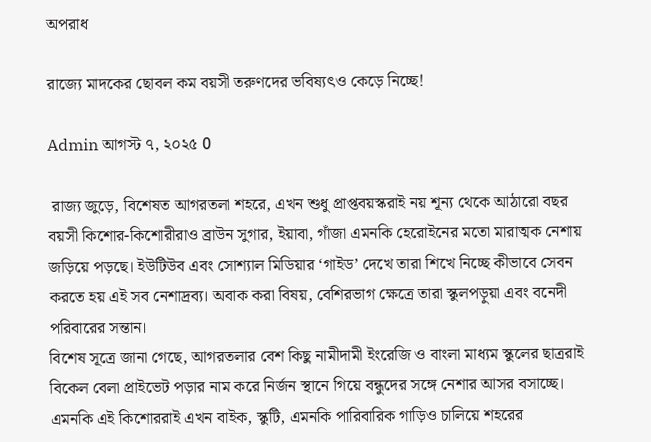অপরাধ

রাজ্যে মাদকের ছোবল কম বয়সী তরুণদের ভবিষ্যৎও কেড়ে নিচ্ছে!

Admin আগস্ট ৭, ২০২৫ 0

 রাজ্য জুড়ে, বিশেষত আগরতলা শহরে, এখন শুধু প্রাপ্তবয়স্করাই নয় শূন্য থেকে আঠারো বছর বয়সী কিশোর-কিশোরীরাও ব্রাউন সুগার, ইয়াবা, গাঁজা এমনকি হেরোইনের মতো মারাত্মক নেশায় জড়িয়ে পড়ছে। ইউটিউব এবং সোশ্যাল মিডিয়ার ‘গাইড’ দেখে তারা শিখে নিচ্ছে কীভাবে সেবন করতে হয় এই সব নেশাদ্রব্য। অবাক করা বিষয়, বেশিরভাগ ক্ষেত্রে তারা স্কুলপড়ুয়া এবং বনেদী পরিবারের সন্তান।
বিশেষ সূত্রে জানা গেছে, আগরতলার বেশ কিছু নামীদামী ইংরেজি ও বাংলা মাধ্যম স্কুলের ছাত্ররাই বিকেল বেলা প্রাইভেট পড়ার নাম করে নির্জন স্থানে গিয়ে বন্ধুদের সঙ্গে নেশার আসর বসাচ্ছে। এমনকি এই কিশোররাই এখন বাইক, স্কুটি, এমনকি পারিবারিক গাড়িও চালিয়ে শহরের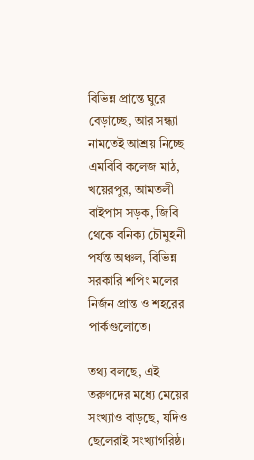বিভিন্ন প্রান্তে ঘুরে বেড়াচ্ছে, আর সন্ধ্যা নামতেই আশ্রয় নিচ্ছে এমবিবি কলেজ মাঠ, খয়েরপুর, আমতলী বাইপাস সড়ক, জিবি থেকে বনিক্য চৌমুহনী পর্যন্ত অঞ্চল, বিভিন্ন সরকারি শপিং মলের নির্জন প্রান্ত ও শহরের পার্কগুলোতে।

তথ্য বলছে, এই তরুণদের মধ্যে মেয়ের সংখ্যাও বাড়ছে, যদিও ছেলেরাই সংখ্যাগরিষ্ঠ।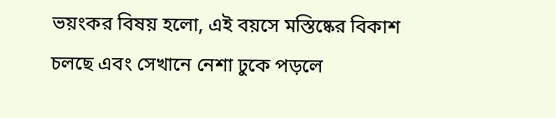ভয়ংকর বিষয় হলো, এই বয়সে মস্তিষ্কের বিকাশ চলছে এবং সেখানে নেশা ঢুকে পড়লে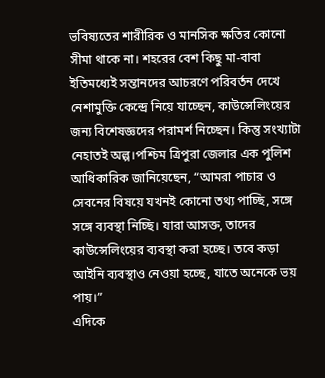ভবিষ্যতের শারীরিক ও মানসিক ক্ষতির কোনো সীমা থাকে না। শহরের বেশ কিছু মা-বাবা ইতিমধ্যেই সন্তানদের আচরণে পরিবর্তন দেখে নেশামুক্তি কেন্দ্রে নিয়ে যাচ্ছেন, কাউন্সেলিংয়ের জন্য বিশেষজ্ঞদের পরামর্শ নিচ্ছেন। কিন্তু সংখ্যাটা নেহাতই অল্প।পশ্চিম ত্রিপুরা জেলার এক পুলিশ আধিকারিক জানিয়েছেন, “আমরা পাচার ও সেবনের বিষয়ে যখনই কোনো তথ্য পাচ্ছি, সঙ্গে সঙ্গে ব্যবস্থা নিচ্ছি। যারা আসক্ত, তাদের কাউন্সেলিংয়ের ব্যবস্থা করা হচ্ছে। তবে কড়া আইনি ব্যবস্থাও নেওয়া হচ্ছে, যাতে অনেকে ভয় পায়।”
এদিকে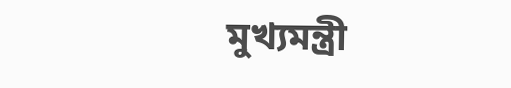মুখ্যমন্ত্রী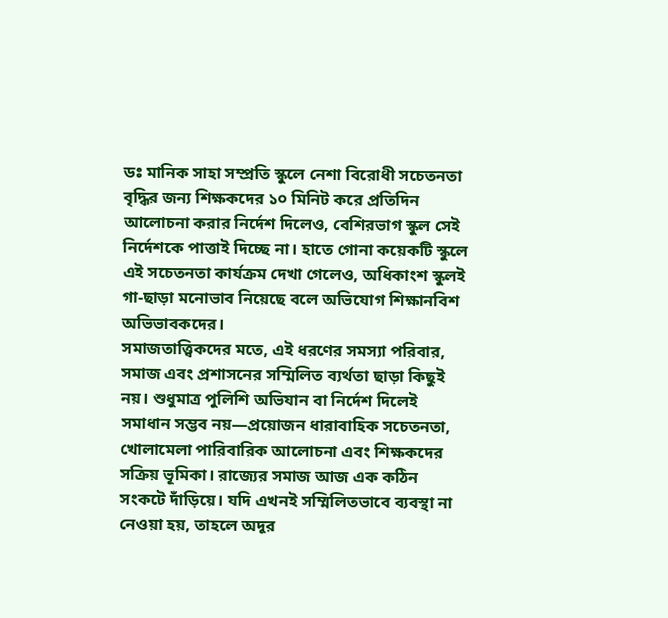ডঃ মানিক সাহা সম্প্রতি স্কুলে নেশা বিরোধী সচেতনতা বৃদ্ধির জন্য শিক্ষকদের ১০ মিনিট করে প্রতিদিন আলোচনা করার নির্দেশ দিলেও, বেশিরভাগ স্কুল সেই নির্দেশকে পাত্তাই দিচ্ছে না। হাতে গোনা কয়েকটি স্কুলে এই সচেতনতা কার্যক্রম দেখা গেলেও, অধিকাংশ স্কুলই গা-ছাড়া মনোভাব নিয়েছে বলে অভিযোগ শিক্ষানবিশ অভিভাবকদের।
সমাজতাত্ত্বিকদের মতে, এই ধরণের সমস্যা পরিবার, সমাজ এবং প্রশাসনের সম্মিলিত ব্যর্থতা ছাড়া কিছুই নয়। শুধুমাত্র পুলিশি অভিযান বা নির্দেশ দিলেই সমাধান সম্ভব নয়—প্রয়োজন ধারাবাহিক সচেতনতা, খোলামেলা পারিবারিক আলোচনা এবং শিক্ষকদের সক্রিয় ভূমিকা। রাজ্যের সমাজ আজ এক কঠিন সংকটে দাঁড়িয়ে। যদি এখনই সম্মিলিতভাবে ব্যবস্থা না নেওয়া হয়, তাহলে অদূর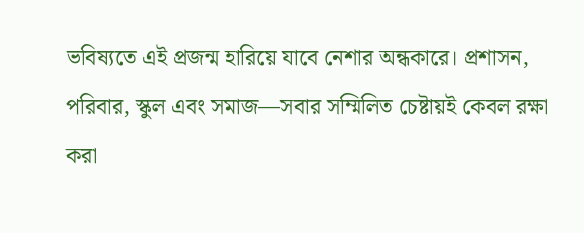ভবিষ্যতে এই প্রজন্ম হারিয়ে যাবে নেশার অন্ধকারে। প্রশাসন, পরিবার, স্কুল এবং সমাজ—সবার সম্মিলিত চেষ্টায়ই কেবল রক্ষা করা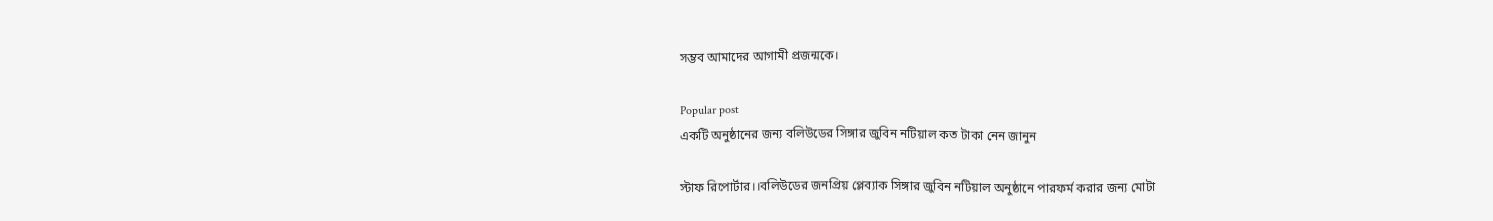সম্ভব আমাদের আগামী প্রজন্মকে।

Popular post
একটি অনুষ্ঠানের জন্য বলিউডের সিঙ্গার জুবিন নটিয়াল কত টাকা নেন জানুন

স্টাফ রিপোর্টার।।বলিউডের জনপ্রিয় প্লেব্যাক সিঙ্গার জুবিন নটিয়াল অনুষ্ঠানে পারফর্ম করার জন্য মোটা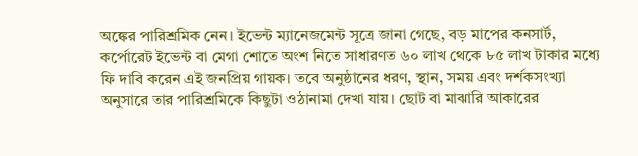অঙ্কের পারিশ্রমিক নেন। ইভেন্ট ম্যানেজমেন্ট সূত্রে জানা গেছে, বড় মাপের কনসার্ট, কর্পোরেট ইভেন্ট বা মেগা শোতে অংশ নিতে সাধারণত ৬০ লাখ থেকে ৮৫ লাখ টাকার মধ্যে ফি দাবি করেন এই জনপ্রিয় গায়ক। তবে অনুষ্ঠানের ধরণ, স্থান, সময় এবং দর্শকসংখ্যা অনুসারে তার পারিশ্রমিকে কিছুটা ওঠানামা দেখা যায়। ছোট বা মাঝারি আকারের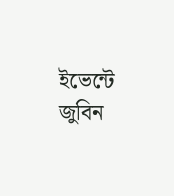ইভেন্টে জুবিন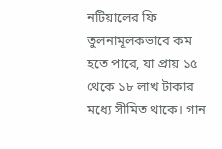নটিয়ালের ফি তুলনামূলকভাবে কম হতে পারে, যা প্রায় ১৫ থেকে ১৮ লাখ টাকার মধ্যে সীমিত থাকে। গান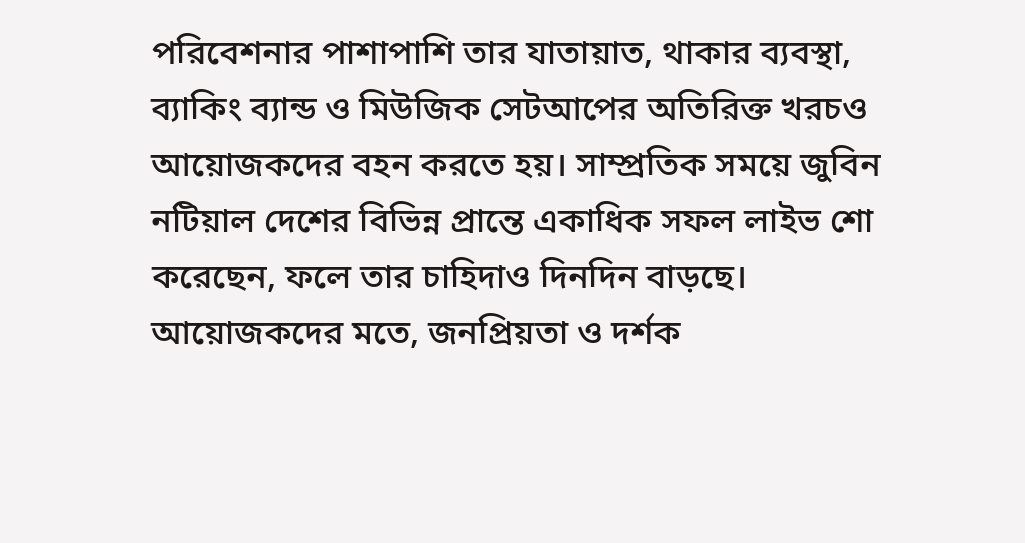পরিবেশনার পাশাপাশি তার যাতায়াত, থাকার ব্যবস্থা, ব্যাকিং ব্যান্ড ও মিউজিক সেটআপের অতিরিক্ত খরচও আয়োজকদের বহন করতে হয়। সাম্প্রতিক সময়ে জুবিন নটিয়াল দেশের বিভিন্ন প্রান্তে একাধিক সফল লাইভ শো করেছেন, ফলে তার চাহিদাও দিনদিন বাড়ছে। আয়োজকদের মতে, জনপ্রিয়তা ও দর্শক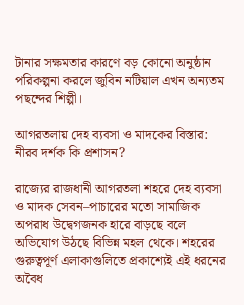টানার সক্ষমতার কারণে বড় কোনো অনুষ্ঠান পরিকল্পনা করলে জুবিন নটিয়াল এখন অন্যতম পছন্দের শিল্পী।

আগরতলায় দেহ ব্যবসা ও মাদকের বিস্তার: নীরব দর্শক কি প্রশাসন?

রাজ্যের রাজধানী আগরতলা শহরে দেহ ব্যবসা ও মাদক সেবন–পাচারের মতো সামাজিক অপরাধ উদ্বেগজনক হারে বাড়ছে বলে অভিযোগ উঠছে বিভিন্ন মহল থেকে। শহরের গুরুত্বপূর্ণ এলাকাগুলিতে প্রকাশ্যেই এই ধরনের অবৈধ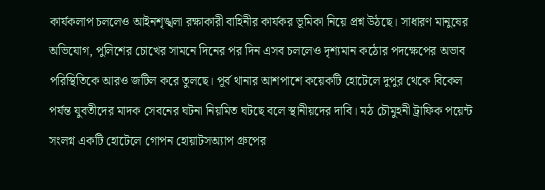কার্যকলাপ চললেও আইনশৃঙ্খলা রক্ষাকারী বাহিনীর কার্যকর ভূমিকা নিয়ে প্রশ্ন উঠছে। সাধারণ মানুষের অভিযোগ, পুলিশের চোখের সামনে দিনের পর দিন এসব চললেও দৃশ্যমান কঠোর পদক্ষেপের অভাব পরিস্থিতিকে আরও জটিল করে তুলছে। পূর্ব থানার আশপাশে কয়েকটি হোটেলে দুপুর থেকে বিকেল পর্যন্ত যুবতীদের মাদক সেবনের ঘটনা নিয়মিত ঘটছে বলে স্থানীয়দের দাবি। মঠ চৌমুহনী ট্রাফিক পয়েন্ট সংলগ্ন একটি হোটেলে গোপন হোয়াটসঅ্যাপ গ্রুপের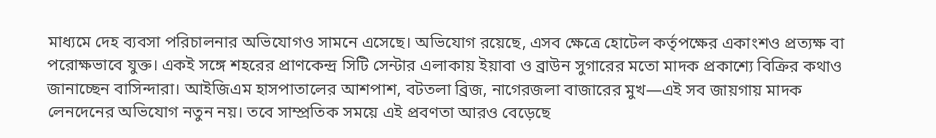মাধ্যমে দেহ ব্যবসা পরিচালনার অভিযোগও সামনে এসেছে। অভিযোগ রয়েছে, এসব ক্ষেত্রে হোটেল কর্তৃপক্ষের একাংশও প্রত্যক্ষ বা পরোক্ষভাবে যুক্ত। একই সঙ্গে শহরের প্রাণকেন্দ্র সিটি সেন্টার এলাকায় ইয়াবা ও ব্রাউন সুগারের মতো মাদক প্রকাশ্যে বিক্রির কথাও জানাচ্ছেন বাসিন্দারা। আইজিএম হাসপাতালের আশপাশ, বটতলা ব্রিজ, নাগেরজলা বাজারের মুখ—এই সব জায়গায় মাদক লেনদেনের অভিযোগ নতুন নয়। তবে সাম্প্রতিক সময়ে এই প্রবণতা আরও বেড়েছে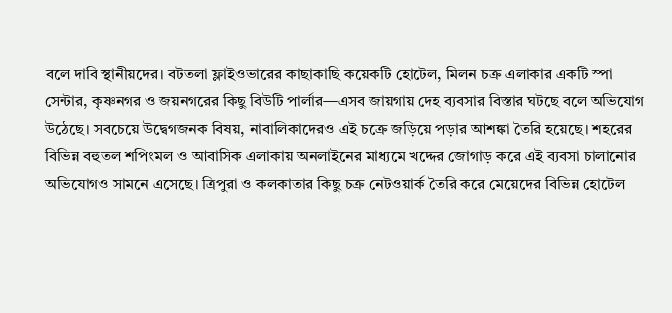বলে দাবি স্থানীয়দের। বটতলা ফ্লাইওভারের কাছাকাছি কয়েকটি হোটেল, মিলন চক্র এলাকার একটি স্পা সেন্টার, কৃষ্ণনগর ও জয়নগরের কিছু বিউটি পার্লার—এসব জায়গায় দেহ ব্যবসার বিস্তার ঘটছে বলে অভিযোগ উঠেছে। সবচেয়ে উদ্বেগজনক বিষয়, নাবালিকাদেরও এই চক্রে জড়িয়ে পড়ার আশঙ্কা তৈরি হয়েছে। শহরের বিভিন্ন বহুতল শপিংমল ও আবাসিক এলাকায় অনলাইনের মাধ্যমে খদ্দের জোগাড় করে এই ব্যবসা চালানোর অভিযোগও সামনে এসেছে। ত্রিপুরা ও কলকাতার কিছু চক্র নেটওয়ার্ক তৈরি করে মেয়েদের বিভিন্ন হোটেল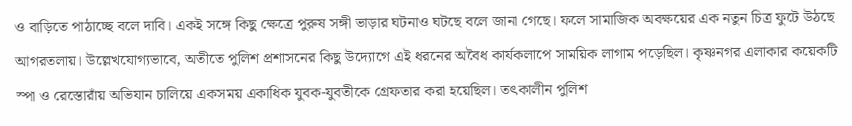ও বাড়িতে পাঠাচ্ছে বলে দাবি। একই সঙ্গে কিছু ক্ষেত্রে পুরুষ সঙ্গী ভাড়ার ঘটনাও ঘটছে বলে জানা গেছে। ফলে সামাজিক অবক্ষয়ের এক নতুন চিত্র ফুটে উঠছে আগরতলায়। উল্লেখযোগ্যভাবে, অতীতে পুলিশ প্রশাসনের কিছু উদ্যোগে এই ধরনের অবৈধ কার্যকলাপে সাময়িক লাগাম পড়েছিল। কৃষ্ণনগর এলাকার কয়েকটি স্পা ও রেস্তোরাঁয় অভিযান চালিয়ে একসময় একাধিক যুবক-যুবতীকে গ্রেফতার করা হয়েছিল। তৎকালীন পুলিশ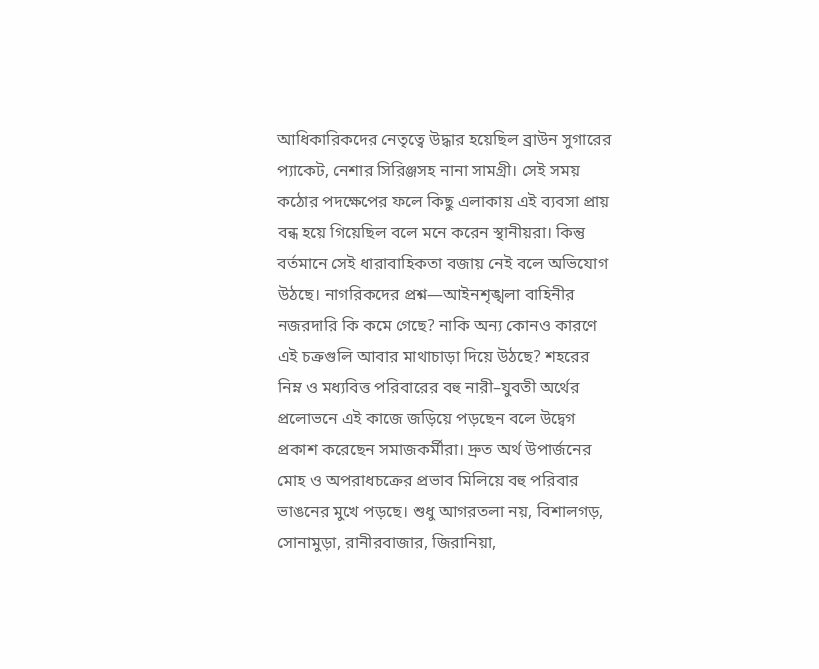আধিকারিকদের নেতৃত্বে উদ্ধার হয়েছিল ব্রাউন সুগারের প্যাকেট, নেশার সিরিঞ্জসহ নানা সামগ্রী। সেই সময় কঠোর পদক্ষেপের ফলে কিছু এলাকায় এই ব্যবসা প্রায় বন্ধ হয়ে গিয়েছিল বলে মনে করেন স্থানীয়রা। কিন্তু বর্তমানে সেই ধারাবাহিকতা বজায় নেই বলে অভিযোগ উঠছে। নাগরিকদের প্রশ্ন—আইনশৃঙ্খলা বাহিনীর নজরদারি কি কমে গেছে? নাকি অন্য কোনও কারণে এই চক্রগুলি আবার মাথাচাড়া দিয়ে উঠছে? শহরের নিম্ন ও মধ্যবিত্ত পরিবারের বহু নারী–যুবতী অর্থের প্রলোভনে এই কাজে জড়িয়ে পড়ছেন বলে উদ্বেগ প্রকাশ করেছেন সমাজকর্মীরা। দ্রুত অর্থ উপার্জনের মোহ ও অপরাধচক্রের প্রভাব মিলিয়ে বহু পরিবার ভাঙনের মুখে পড়ছে। শুধু আগরতলা নয়, বিশালগড়, সোনামুড়া, রানীরবাজার, জিরানিয়া,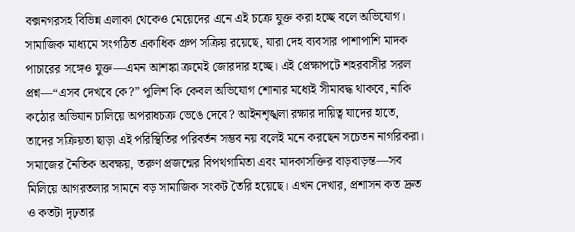বক্সনগরসহ বিভিন্ন এলাকা থেকেও মেয়েদের এনে এই চক্রে যুক্ত করা হচ্ছে বলে অভিযোগ। সামাজিক মাধ্যমে সংগঠিত একাধিক গ্রুপ সক্রিয় রয়েছে, যারা দেহ ব্যবসার পাশাপাশি মাদক পাচারের সঙ্গেও যুক্ত—এমন আশঙ্কা ক্রমেই জোরদার হচ্ছে। এই প্রেক্ষাপটে শহরবাসীর সরল প্রশ্ন—“এসব দেখবে কে?” পুলিশ কি কেবল অভিযোগ শোনার মধ্যেই সীমাবদ্ধ থাকবে, নাকি কঠোর অভিযান চালিয়ে অপরাধচক্র ভেঙে দেবে? আইনশৃঙ্খলা রক্ষার দায়িত্ব যাদের হাতে, তাদের সক্রিয়তা ছাড়া এই পরিস্থিতির পরিবর্তন সম্ভব নয় বলেই মনে করছেন সচেতন নাগরিকরা। সমাজের নৈতিক অবক্ষয়, তরুণ প্রজন্মের বিপথগামিতা এবং মাদকাসক্তির বাড়বাড়ন্ত—সব মিলিয়ে আগরতলার সামনে বড় সামাজিক সংকট তৈরি হয়েছে। এখন দেখার, প্রশাসন কত দ্রুত ও কতটা দৃঢ়তার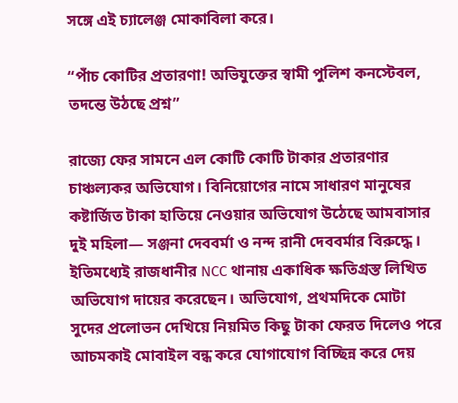সঙ্গে এই চ্যালেঞ্জ মোকাবিলা করে।

“পাঁচ কোটির প্রতারণা! অভিযুক্তের স্বামী পুলিশ কনস্টেবল, তদন্তে উঠছে প্রশ্ন”

রাজ্যে ফের সামনে এল কোটি কোটি টাকার প্রতারণার চাঞ্চল্যকর অভিযোগ। বিনিয়োগের নামে সাধারণ মানুষের কষ্টার্জিত টাকা হাতিয়ে নেওয়ার অভিযোগ উঠেছে আমবাসার দুই মহিলা— সঞ্জনা দেববর্মা ও নন্দ রানী দেববর্মার বিরুদ্ধে। ইতিমধ্যেই রাজধানীর NCC থানায় একাধিক ক্ষতিগ্রস্ত লিখিত অভিযোগ দায়ের করেছেন। অভিযোগ, প্রথমদিকে মোটা সুদের প্রলোভন দেখিয়ে নিয়মিত কিছু টাকা ফেরত দিলেও পরে আচমকাই মোবাইল বন্ধ করে যোগাযোগ বিচ্ছিন্ন করে দেয়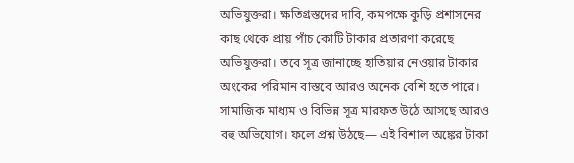অভিযুক্তরা। ক্ষতিগ্রস্তদের দাবি, কমপক্ষে কুড়ি প্রশাসনের কাছ থেকে প্রায় পাঁচ কোটি টাকার প্রতারণা করেছে অভিযুক্তরা। তবে সূত্র জানাচ্ছে হাতিয়ার নেওয়ার টাকার অংকের পরিমান বাস্তবে আরও অনেক বেশি হতে পারে। সামাজিক মাধ্যম ও বিভিন্ন সূত্র মারফত উঠে আসছে আরও বহু অভিযোগ। ফলে প্রশ্ন উঠছে— এই বিশাল অঙ্কের টাকা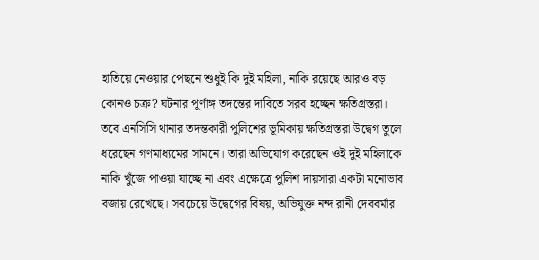হাতিয়ে নেওয়ার পেছনে শুধুই কি দুই মহিলা, নাকি রয়েছে আরও বড় কোনও চক্র? ঘটনার পূর্ণাঙ্গ তদন্তের দাবিতে সরব হচ্ছেন ক্ষতিগ্রস্তরা। তবে এনসিসি থানার তদন্তকারী পুলিশের ভূমিকায় ক্ষতিগ্রস্তরা উদ্বেগ তুলে ধরেছেন গণমাধ্যমের সামনে। তারা অভিযোগ করেছেন ওই দুই মহিলাকে নাকি খুঁজে পাওয়া যাচ্ছে না এবং এক্ষেত্রে পুলিশ দায়সারা একটা মনোভাব বজায় রেখেছে। সবচেয়ে উদ্বেগের বিষয়, অভিযুক্ত নন্দ রানী দেববর্মার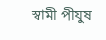স্বামী পীযুষ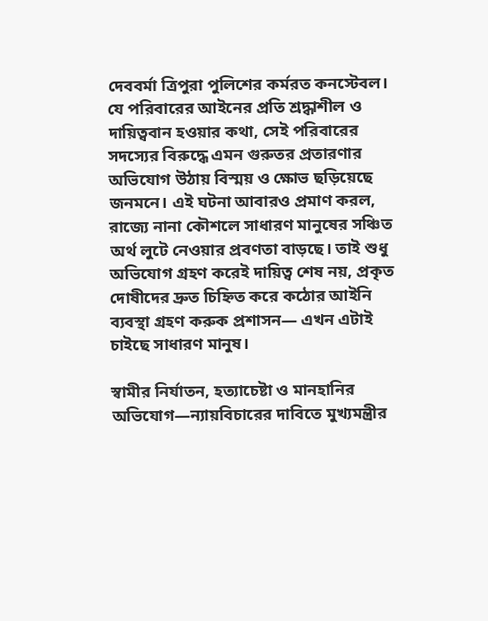দেববর্মা ত্রিপুরা পুলিশের কর্মরত কনস্টেবল। যে পরিবারের আইনের প্রতি শ্রদ্ধাশীল ও দায়িত্ববান হওয়ার কথা, সেই পরিবারের সদস্যের বিরুদ্ধে এমন গুরুতর প্রতারণার অভিযোগ উঠায় বিস্ময় ও ক্ষোভ ছড়িয়েছে জনমনে। এই ঘটনা আবারও প্রমাণ করল, রাজ্যে নানা কৌশলে সাধারণ মানুষের সঞ্চিত অর্থ লুটে নেওয়ার প্রবণতা বাড়ছে। তাই শুধু অভিযোগ গ্রহণ করেই দায়িত্ব শেষ নয়, প্রকৃত দোষীদের দ্রুত চিহ্নিত করে কঠোর আইনি ব্যবস্থা গ্রহণ করুক প্রশাসন— এখন এটাই চাইছে সাধারণ মানুষ।

স্বামীর নির্যাতন, হত্যাচেষ্টা ও মানহানির অভিযোগ—ন্যায়বিচারের দাবিতে মুখ্যমন্ত্রীর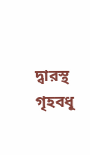দ্বারস্থ গৃহবধূ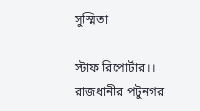সুস্মিতা

স্টাফ রিপোর্টার।। রাজধানীর পটুনগর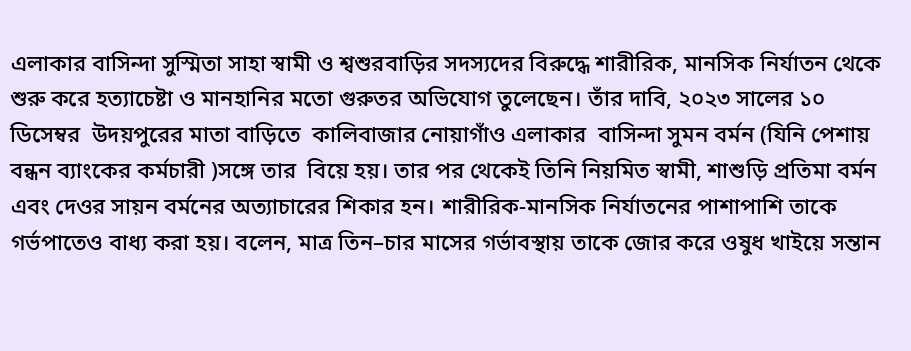এলাকার বাসিন্দা সুস্মিতা সাহা স্বামী ও শ্বশুরবাড়ির সদস্যদের বিরুদ্ধে শারীরিক, মানসিক নির্যাতন থেকে শুরু করে হত্যাচেষ্টা ও মানহানির মতো গুরুতর অভিযোগ তুলেছেন। তাঁর দাবি, ২০২৩ সালের ১০ ডিসেম্বর  উদয়পুরের মাতা বাড়িতে  কালিবাজার নোয়াগাঁও এলাকার  বাসিন্দা সুমন বর্মন (যিনি পেশায় বন্ধন ব্যাংকের কর্মচারী )সঙ্গে তার  বিয়ে হয়। তার পর থেকেই তিনি নিয়মিত স্বামী, শাশুড়ি প্রতিমা বর্মন এবং দেওর সায়ন বর্মনের অত্যাচারের শিকার হন। শারীরিক-মানসিক নির্যাতনের পাশাপাশি তাকে গর্ভপাতেও বাধ্য করা হয়। বলেন, মাত্র তিন–চার মাসের গর্ভাবস্থায় তাকে জোর করে ওষুধ খাইয়ে সন্তান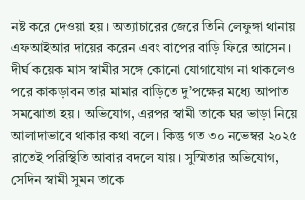নষ্ট করে দেওয়া হয়। অত্যাচারের জেরে তিনি লেফুঙ্গা থানায় এফআইআর দায়ের করেন এবং বাপের বাড়ি ফিরে আসেন। দীর্ঘ কয়েক মাস স্বামীর সঙ্গে কোনো যোগাযোগ না থাকলেও পরে কাকড়াবন তার মামার বাড়িতে দু’পক্ষের মধ্যে আপাত সমঝোতা হয়। অভিযোগ, এরপর স্বামী তাকে ঘর ভাড়া নিয়ে আলাদাভাবে থাকার কথা বলে। কিন্তু গত ৩০ নভেম্বর ২০২৫ রাতেই পরিস্থিতি আবার বদলে যায়। সুস্মিতার অভিযোগ, সেদিন স্বামী সুমন তাকে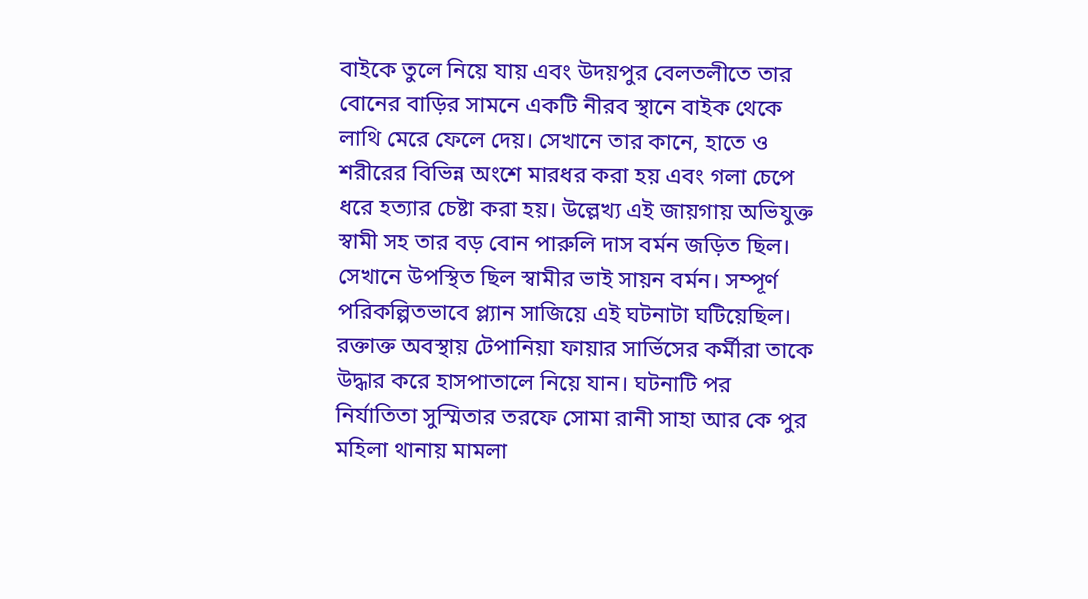বাইকে তুলে নিয়ে যায় এবং উদয়পুর বেলতলীতে তার বোনের বাড়ির সামনে একটি নীরব স্থানে বাইক থেকে লাথি মেরে ফেলে দেয়। সেখানে তার কানে, হাতে ও শরীরের বিভিন্ন অংশে মারধর করা হয় এবং গলা চেপে ধরে হত্যার চেষ্টা করা হয়। উল্লেখ্য এই জায়গায় অভিযুক্ত স্বামী সহ তার বড় বোন পারুলি দাস বর্মন জড়িত ছিল। সেখানে উপস্থিত ছিল স্বামীর ভাই সায়ন বর্মন। সম্পূর্ণ পরিকল্পিতভাবে প্ল্যান সাজিয়ে এই ঘটনাটা ঘটিয়েছিল। ‌ রক্তাক্ত অবস্থায় টেপানিয়া ফায়ার সার্ভিসের কর্মীরা তাকে উদ্ধার করে হাসপাতালে নিয়ে যান। ঘটনাটি পর নির্যাতিতা সুস্মিতার তরফে সোমা রানী সাহা আর কে পুর মহিলা থানায় মামলা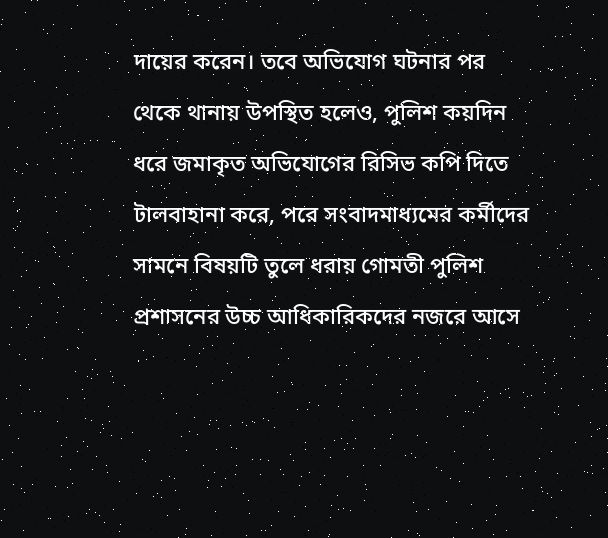দায়ের করেন। তবে অভিযোগ ঘটনার পর থেকে থানায় উপস্থিত হলেও, পুলিশ কয়দিন ধরে জমাকৃত অভিযোগের রিসিভ কপি দিতে টালবাহানা করে, পরে সংবাদমাধ্যমের কর্মীদের সামনে বিষয়টি তুলে ধরায় গোমতী পুলিশ প্রশাসনের উচ্চ আধিকারিকদের নজরে আসে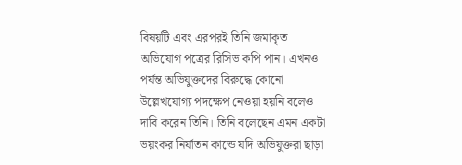বিষয়টি এবং এরপরই তিনি জমাকৃত অভিযোগ পত্রের রিসিভ কপি পান। এখনও পর্যন্ত অভিযুক্তদের বিরুদ্ধে কোনো উল্লেখযোগ্য পদক্ষেপ নেওয়া হয়নি বলেও দাবি করেন তিনি। তিনি বলেছেন এমন একটা ভয়ংকর নির্যাতন কান্ডে যদি অভিযুক্তরা ছাড়া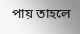পায় তাহলে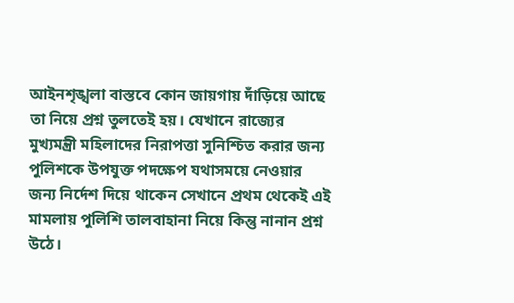আইনশৃঙ্খলা বাস্তবে কোন জায়গায় দাঁড়িয়ে আছে তা নিয়ে প্রশ্ন তুলতেই হয়। যেখানে রাজ্যের মুখ্যমন্ত্রী মহিলাদের নিরাপত্তা সুনিশ্চিত করার জন্য পুলিশকে উপযুক্ত পদক্ষেপ যথাসময়ে নেওয়ার জন্য নির্দেশ দিয়ে থাকেন সেখানে প্রথম থেকেই এই মামলায় পুলিশি তালবাহানা নিয়ে কিন্তু নানান প্রশ্ন উঠে।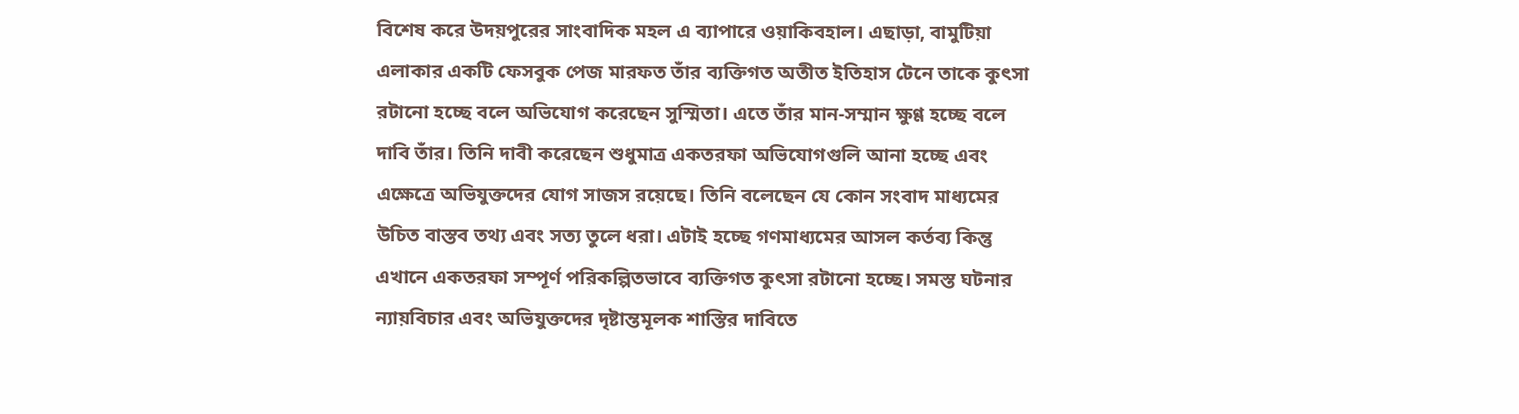বিশেষ করে উদয়পুরের সাংবাদিক মহল এ ব্যাপারে ওয়াকিবহাল। এছাড়া, বামুটিয়া এলাকার একটি ফেসবুক পেজ মারফত তাঁর ব্যক্তিগত অতীত ইতিহাস টেনে তাকে কুৎসা রটানো হচ্ছে বলে অভিযোগ করেছেন সুস্মিতা। এতে তাঁর মান-সম্মান ক্ষুণ্ণ হচ্ছে বলে দাবি তাঁর। তিনি দাবী করেছেন শুধুমাত্র একতরফা অভিযোগগুলি আনা হচ্ছে এবং এক্ষেত্রে অভিযুক্তদের যোগ সাজস রয়েছে। তিনি বলেছেন যে কোন সংবাদ মাধ্যমের উচিত বাস্তব তথ্য এবং সত্য তুলে ধরা। এটাই হচ্ছে গণমাধ্যমের আসল কর্তব্য কিন্তু এখানে একতরফা সম্পূর্ণ পরিকল্পিতভাবে ব্যক্তিগত কুৎসা রটানো হচ্ছে। সমস্ত ঘটনার ন্যায়বিচার এবং অভিযুক্তদের দৃষ্টান্তমূলক শাস্তির দাবিতে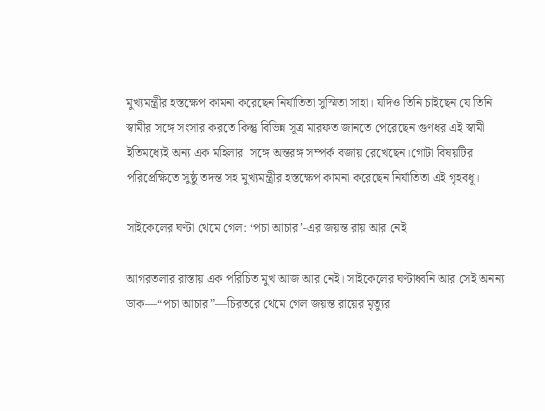মুখ্যমন্ত্রীর হস্তক্ষেপ কামনা করেছেন নির্যাতিতা সুস্মিতা সাহা। যদিও তিনি চাইছেন যে তিনি স্বামীর সঙ্গে সংসার করতে কিন্তু বিভিন্ন সূত্র মারফত জানতে পেরেছেন গুণধর এই স্বামী ইতিমধ্যেই অন্য এক মহিলার  সঙ্গে অন্তরঙ্গ সম্পর্ক বজায় রেখেছেন।গোটা বিষয়টির পরিপ্রেক্ষিতে সুষ্ঠু তদন্ত সহ মুখ্যমন্ত্রীর হস্তক্ষেপ কামনা করেছেন নির্যাতিতা এই গৃহবধূ।

সাইকেলের ঘণ্টা থেমে গেল: ‘পচা আচার’-এর জয়ন্ত রায় আর নেই

আগরতলার রাস্তায় এক পরিচিত মুখ আজ আর নেই। সাইকেলের ঘণ্টাধ্বনি আর সেই অনন্য ডাক—“পচা আচার”—চিরতরে থেমে গেল জয়ন্ত রায়ের মৃত্যুর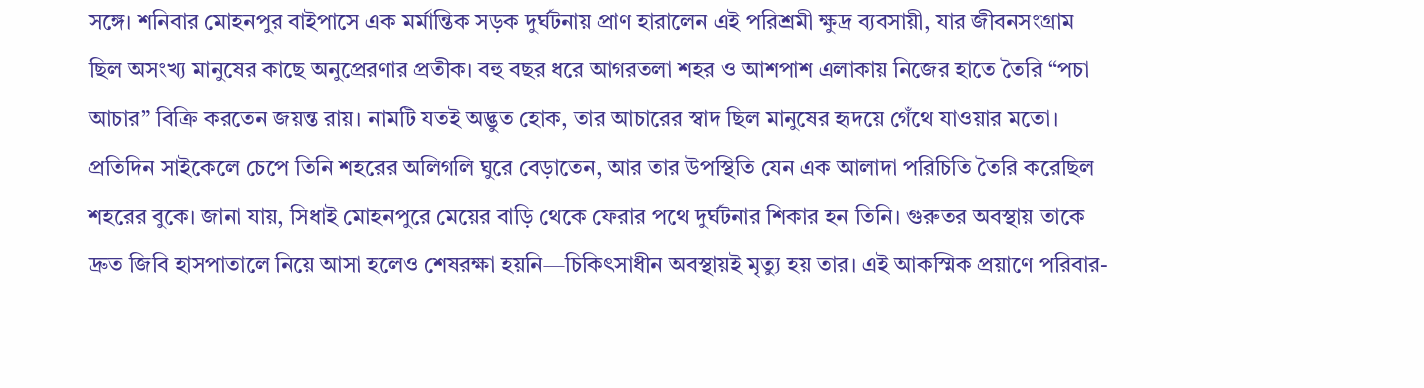সঙ্গে। শনিবার মোহনপুর বাইপাসে এক মর্মান্তিক সড়ক দুর্ঘটনায় প্রাণ হারালেন এই পরিশ্রমী ক্ষুদ্র ব্যবসায়ী, যার জীবনসংগ্রাম ছিল অসংখ্য মানুষের কাছে অনুপ্রেরণার প্রতীক। বহু বছর ধরে আগরতলা শহর ও আশপাশ এলাকায় নিজের হাতে তৈরি “পচা আচার” বিক্রি করতেন জয়ন্ত রায়। নামটি যতই অদ্ভুত হোক, তার আচারের স্বাদ ছিল মানুষের হৃদয়ে গেঁথে যাওয়ার মতো। প্রতিদিন সাইকেলে চেপে তিনি শহরের অলিগলি ঘুরে বেড়াতেন, আর তার উপস্থিতি যেন এক আলাদা পরিচিতি তৈরি করেছিল শহরের বুকে। জানা যায়, সিধাই মোহনপুরে মেয়ের বাড়ি থেকে ফেরার পথে দুর্ঘটনার শিকার হন তিনি। গুরুতর অবস্থায় তাকে দ্রুত জিবি হাসপাতালে নিয়ে আসা হলেও শেষরক্ষা হয়নি—চিকিৎসাধীন অবস্থায়ই মৃত্যু হয় তার। এই আকস্মিক প্রয়াণে পরিবার-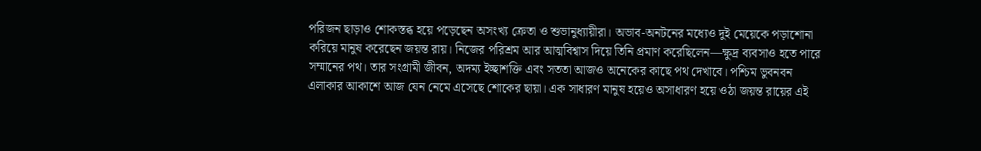পরিজন ছাড়াও শোকস্তব্ধ হয়ে পড়েছেন অসংখ্য ক্রেতা ও শুভানুধ্যায়ীরা। অভাব-অনটনের মধ্যেও দুই মেয়েকে পড়াশোনা করিয়ে মানুষ করেছেন জয়ন্ত রায়। নিজের পরিশ্রম আর আত্মবিশ্বাস দিয়ে তিনি প্রমাণ করেছিলেন—ক্ষুদ্র ব্যবসাও হতে পারে সম্মানের পথ। তার সংগ্রামী জীবন, অদম্য ইচ্ছাশক্তি এবং সততা আজও অনেকের কাছে পথ দেখাবে। পশ্চিম ভুবনবন এলাকার আকাশে আজ যেন নেমে এসেছে শোকের ছায়া। এক সাধারণ মানুষ হয়েও অসাধারণ হয়ে ওঠা জয়ন্ত রায়ের এই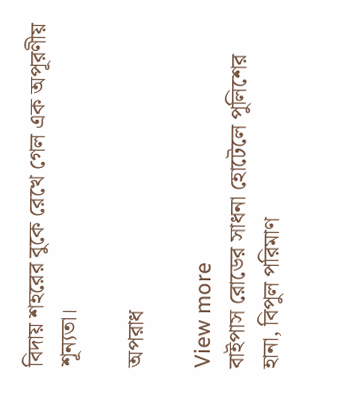বিদায় শহরের বুকে রেখে গেল এক অপূরণীয় শূন্যতা।

অপরাধ

View more
বাইপাস রোডের সাধনা হোটেলে পুলিশের হানা, বিপুল পরিমাণ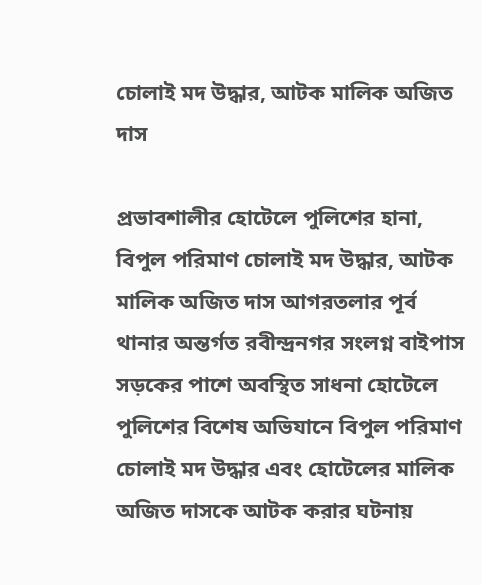চোলাই মদ উদ্ধার, আটক মালিক অজিত দাস

প্রভাবশালীর হোটেলে পুলিশের হানা, বিপুল পরিমাণ চোলাই মদ উদ্ধার, আটক মালিক অজিত দাস আগরতলার পূর্ব থানার অন্তর্গত রবীন্দ্রনগর সংলগ্ন বাইপাস সড়কের পাশে অবস্থিত সাধনা হোটেলে পুলিশের বিশেষ অভিযানে বিপুল পরিমাণ চোলাই মদ উদ্ধার এবং হোটেলের মালিক অজিত দাসকে আটক করার ঘটনায়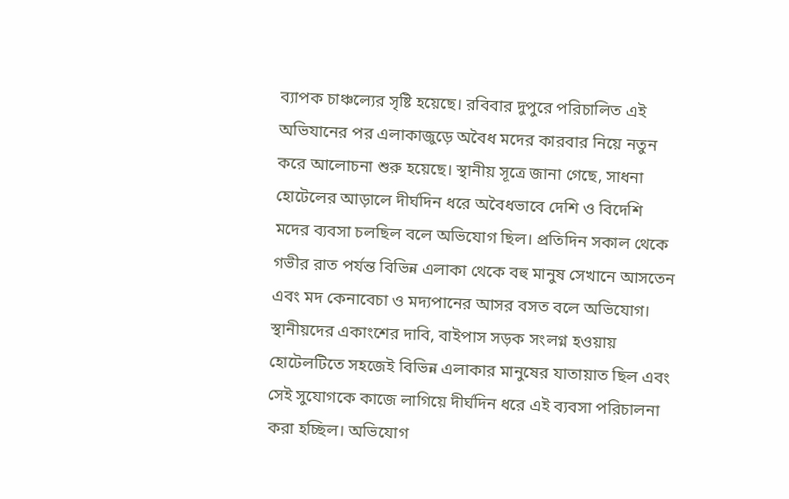ব্যাপক চাঞ্চল্যের সৃষ্টি হয়েছে। রবিবার দুপুরে পরিচালিত এই অভিযানের পর এলাকাজুড়ে অবৈধ মদের কারবার নিয়ে নতুন করে আলোচনা শুরু হয়েছে। স্থানীয় সূত্রে জানা গেছে, সাধনা হোটেলের আড়ালে দীর্ঘদিন ধরে অবৈধভাবে দেশি ও বিদেশি মদের ব্যবসা চলছিল বলে অভিযোগ ছিল। প্রতিদিন সকাল থেকে গভীর রাত পর্যন্ত বিভিন্ন এলাকা থেকে বহু মানুষ সেখানে আসতেন এবং মদ কেনাবেচা ও মদ্যপানের আসর বসত বলে অভিযোগ। স্থানীয়দের একাংশের দাবি, বাইপাস সড়ক সংলগ্ন হওয়ায় হোটেলটিতে সহজেই বিভিন্ন এলাকার মানুষের যাতায়াত ছিল এবং সেই সুযোগকে কাজে লাগিয়ে দীর্ঘদিন ধরে এই ব্যবসা পরিচালনা করা হচ্ছিল। অভিযোগ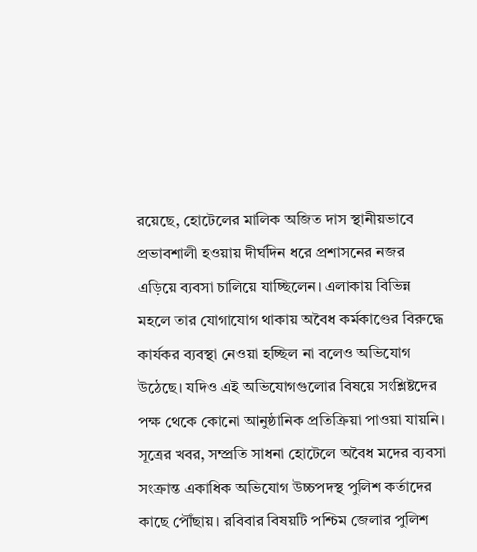রয়েছে, হোটেলের মালিক অজিত দাস স্থানীয়ভাবে প্রভাবশালী হওয়ায় দীর্ঘদিন ধরে প্রশাসনের নজর এড়িয়ে ব্যবসা চালিয়ে যাচ্ছিলেন। এলাকায় বিভিন্ন মহলে তার যোগাযোগ থাকায় অবৈধ কর্মকাণ্ডের বিরুদ্ধে কার্যকর ব্যবস্থা নেওয়া হচ্ছিল না বলেও অভিযোগ উঠেছে। যদিও এই অভিযোগগুলোর বিষয়ে সংশ্লিষ্টদের পক্ষ থেকে কোনো আনুষ্ঠানিক প্রতিক্রিয়া পাওয়া যায়নি। সূত্রের খবর, সম্প্রতি সাধনা হোটেলে অবৈধ মদের ব্যবসা সংক্রান্ত একাধিক অভিযোগ উচ্চপদস্থ পুলিশ কর্তাদের কাছে পৌঁছায়। রবিবার বিষয়টি পশ্চিম জেলার পুলিশ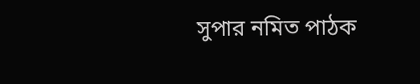সুপার নমিত পাঠক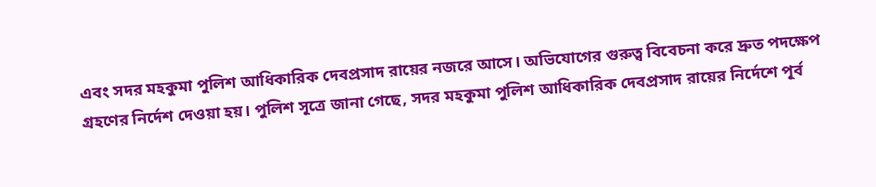এবং সদর মহকুমা পুলিশ আধিকারিক দেবপ্রসাদ রায়ের নজরে আসে। অভিযোগের গুরুত্ব বিবেচনা করে দ্রুত পদক্ষেপ গ্রহণের নির্দেশ দেওয়া হয়। পুলিশ সূত্রে জানা গেছে, সদর মহকুমা পুলিশ আধিকারিক দেবপ্রসাদ রায়ের নির্দেশে পূর্ব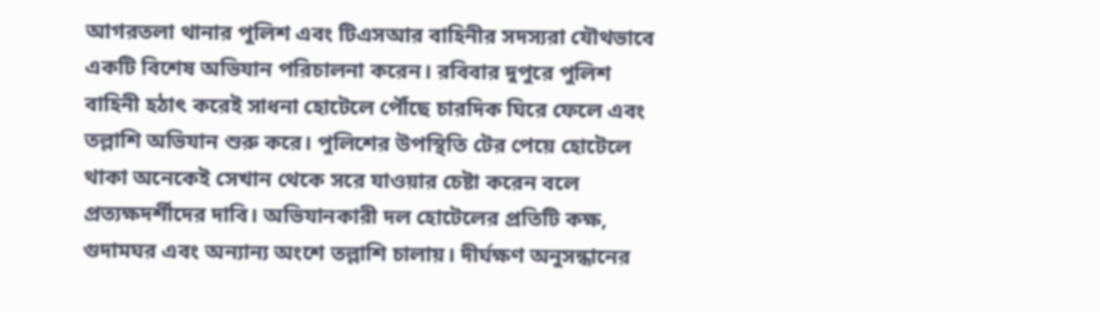আগরতলা থানার পুলিশ এবং টিএসআর বাহিনীর সদস্যরা যৌথভাবে একটি বিশেষ অভিযান পরিচালনা করেন। রবিবার দুপুরে পুলিশ বাহিনী হঠাৎ করেই সাধনা হোটেলে পৌঁছে চারদিক ঘিরে ফেলে এবং তল্লাশি অভিযান শুরু করে। পুলিশের উপস্থিতি টের পেয়ে হোটেলে থাকা অনেকেই সেখান থেকে সরে যাওয়ার চেষ্টা করেন বলে প্রত্যক্ষদর্শীদের দাবি। অভিযানকারী দল হোটেলের প্রতিটি কক্ষ, গুদামঘর এবং অন্যান্য অংশে তল্লাশি চালায়। দীর্ঘক্ষণ অনুসন্ধানের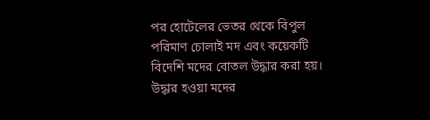পর হোটেলের ভেতর থেকে বিপুল পরিমাণ চোলাই মদ এবং কয়েকটি বিদেশি মদের বোতল উদ্ধার করা হয়। উদ্ধার হওয়া মদের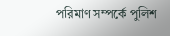পরিমাণ সম্পর্কে পুলিশ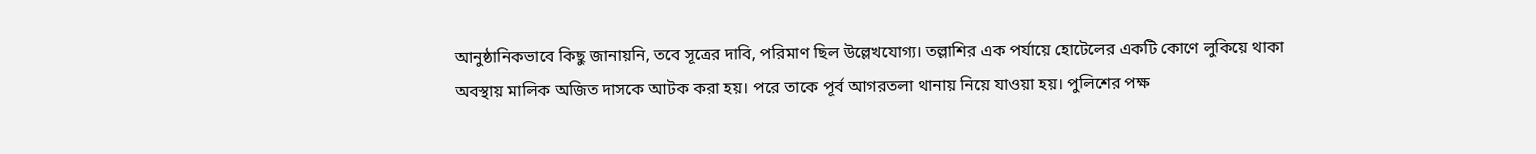আনুষ্ঠানিকভাবে কিছু জানায়নি, তবে সূত্রের দাবি, পরিমাণ ছিল উল্লেখযোগ্য। তল্লাশির এক পর্যায়ে হোটেলের একটি কোণে লুকিয়ে থাকা অবস্থায় মালিক অজিত দাসকে আটক করা হয়। পরে তাকে পূর্ব আগরতলা থানায় নিয়ে যাওয়া হয়। পুলিশের পক্ষ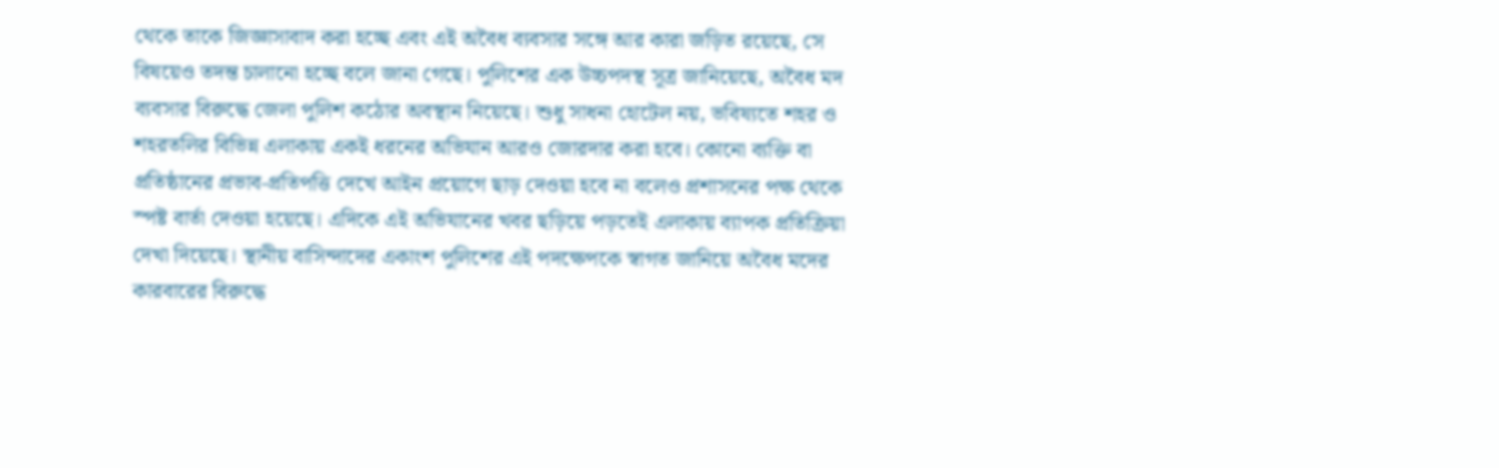থেকে তাকে জিজ্ঞাসাবাদ করা হচ্ছে এবং এই অবৈধ ব্যবসার সঙ্গে আর কারা জড়িত রয়েছে, সে বিষয়েও তদন্ত চালানো হচ্ছে বলে জানা গেছে। পুলিশের এক উচ্চপদস্থ সূত্র জানিয়েছে, অবৈধ মদ ব্যবসার বিরুদ্ধে জেলা পুলিশ কঠোর অবস্থান নিয়েছে। শুধু সাধনা হোটেল নয়, ভবিষ্যতে শহর ও শহরতলির বিভিন্ন এলাকায় একই ধরনের অভিযান আরও জোরদার করা হবে। কোনো ব্যক্তি বা প্রতিষ্ঠানের প্রভাব-প্রতিপত্তি দেখে আইন প্রয়োগে ছাড় দেওয়া হবে না বলেও প্রশাসনের পক্ষ থেকে স্পষ্ট বার্তা দেওয়া হয়েছে। এদিকে এই অভিযানের খবর ছড়িয়ে পড়তেই এলাকায় ব্যাপক প্রতিক্রিয়া দেখা দিয়েছে। স্থানীয় বাসিন্দাদের একাংশ পুলিশের এই পদক্ষেপকে স্বাগত জানিয়ে অবৈধ মদের কারবারের বিরুদ্ধে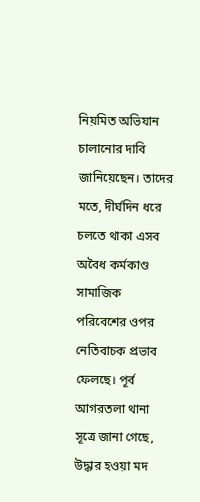নিয়মিত অভিযান চালানোর দাবি জানিয়েছেন। তাদের মতে, দীর্ঘদিন ধরে চলতে থাকা এসব অবৈধ কর্মকাণ্ড সামাজিক পরিবেশের ওপর নেতিবাচক প্রভাব ফেলছে। পূর্ব আগরতলা থানা সূত্রে জানা গেছে, উদ্ধার হওয়া মদ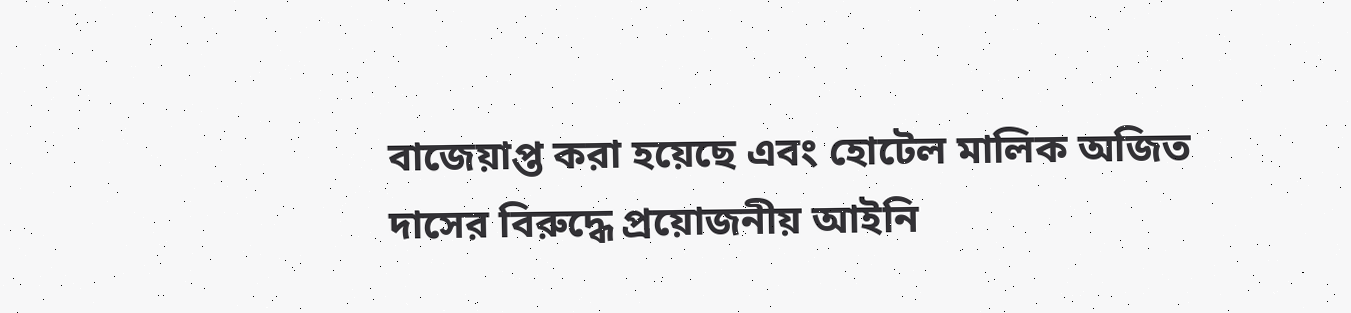বাজেয়াপ্ত করা হয়েছে এবং হোটেল মালিক অজিত দাসের বিরুদ্ধে প্রয়োজনীয় আইনি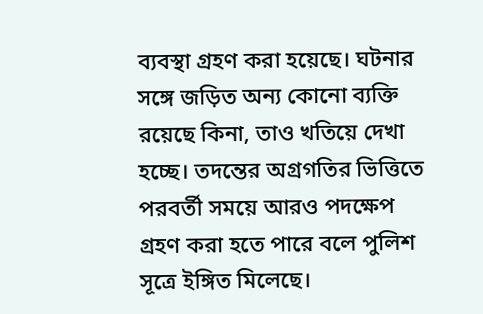ব্যবস্থা গ্রহণ করা হয়েছে। ঘটনার সঙ্গে জড়িত অন্য কোনো ব্যক্তি রয়েছে কিনা, তাও খতিয়ে দেখা হচ্ছে। তদন্তের অগ্রগতির ভিত্তিতে পরবর্তী সময়ে আরও পদক্ষেপ গ্রহণ করা হতে পারে বলে পুলিশ সূত্রে ইঙ্গিত মিলেছে।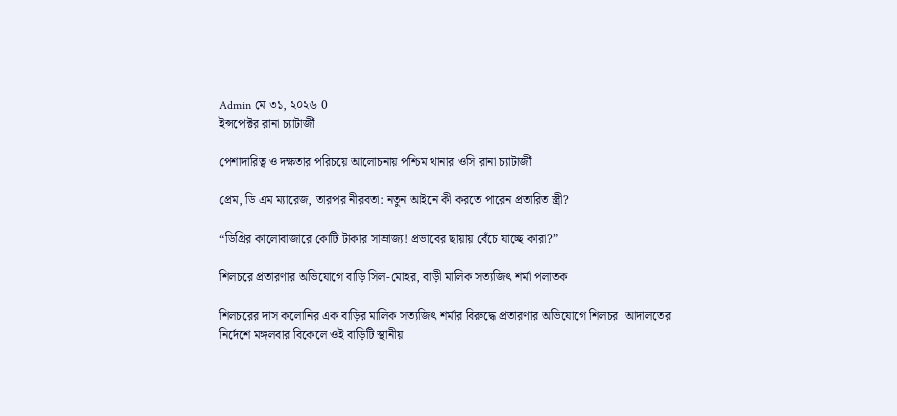Admin মে ৩১, ২০২৬ 0
ইন্সপেক্টর রানা চ্যাটার্জী

পেশাদারিত্ব ও দক্ষতার পরিচয়ে আলোচনায় পশ্চিম থানার ওসি রানা চ্যাটার্জী

প্রেম, ডি এম ম্যারেজ, তারপর নীরবতা: নতুন আইনে কী করতে পারেন প্রতারিত স্ত্রী?

“ডিগ্রির কালোবাজারে কোটি টাকার সাম্রাজ্য! প্রভাবের ছায়ায় বেঁচে যাচ্ছে কারা?”

শিলচরে প্রতারণার অভিযোগে বাড়ি সিল-মোহর, বাড়ী মালিক সত্যজিৎ শর্মা পলাতক

শিলচরের দাস কলোনির এক বাড়ির মালিক সত্যজিৎ শর্মার বিরুদ্ধে প্রতারণার অভিযোগে শিলচর  আদালতের নির্দেশে মঙ্গলবার বিকেলে ওই বাড়িটি স্থানীয়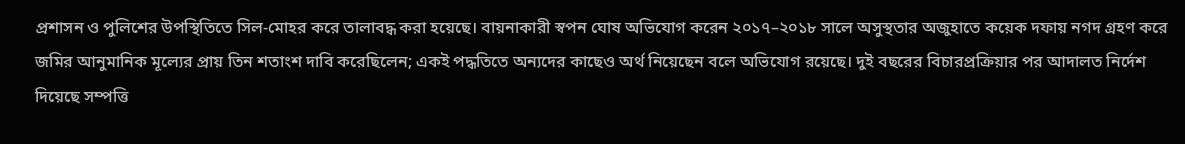প্রশাসন ও পুলিশের উপস্থিতিতে সিল-মোহর করে তালাবদ্ধ করা হয়েছে। বায়নাকারী স্বপন ঘোষ অভিযোগ করেন ২০১৭–২০১৮ সালে অসুস্থতার অজুহাতে কয়েক দফায় নগদ গ্রহণ করে জমির আনুমানিক মূল্যের প্রায় তিন শতাংশ দাবি করেছিলেন; একই পদ্ধতিতে অন্যদের কাছেও অর্থ নিয়েছেন বলে অভিযোগ রয়েছে। দুই বছরের বিচারপ্রক্রিয়ার পর আদালত নির্দেশ দিয়েছে সম্পত্তি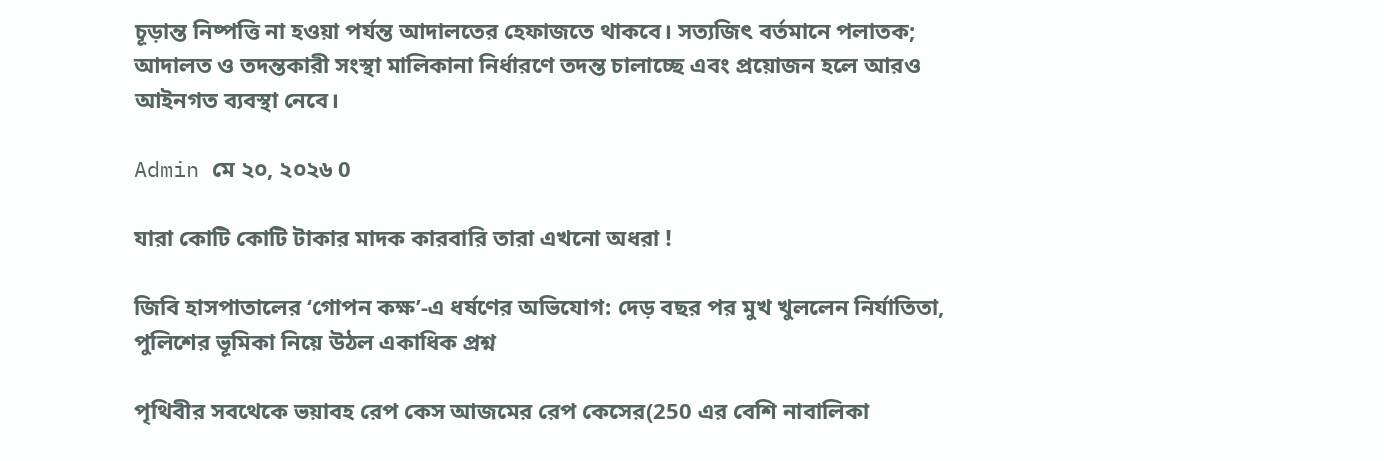চূড়ান্ত নিষ্পত্তি না হওয়া পর্যন্ত আদালতের হেফাজতে থাকবে। সত্যজিৎ বর্তমানে পলাতক; আদালত ও তদন্তকারী সংস্থা মালিকানা নির্ধারণে তদন্ত চালাচ্ছে এবং প্রয়োজন হলে আরও আইনগত ব্যবস্থা নেবে।

Admin মে ২০, ২০২৬ 0

যারা কোটি কোটি টাকার মাদক কারবারি তারা এখনো অধরা !

জিবি হাসপাতালের ‘গোপন কক্ষ’-এ ধর্ষণের অভিযোগ: দেড় বছর পর মুখ খুললেন নির্যাতিতা, পুলিশের ভূমিকা নিয়ে উঠল একাধিক প্রশ্ন

পৃথিবীর সবথেকে ভয়াবহ রেপ কেস আজমের রেপ কেসের(250 এর বেশি নাবালিকা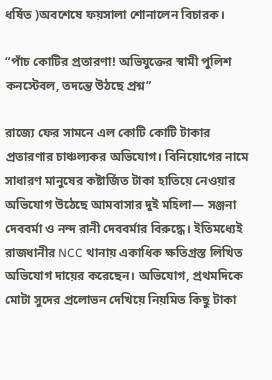ধর্ষিত )অবশেষে ফয়সালা শোনালেন বিচারক।

“পাঁচ কোটির প্রতারণা! অভিযুক্তের স্বামী পুলিশ কনস্টেবল, তদন্তে উঠছে প্রশ্ন”

রাজ্যে ফের সামনে এল কোটি কোটি টাকার প্রতারণার চাঞ্চল্যকর অভিযোগ। বিনিয়োগের নামে সাধারণ মানুষের কষ্টার্জিত টাকা হাতিয়ে নেওয়ার অভিযোগ উঠেছে আমবাসার দুই মহিলা— সঞ্জনা দেববর্মা ও নন্দ রানী দেববর্মার বিরুদ্ধে। ইতিমধ্যেই রাজধানীর NCC থানায় একাধিক ক্ষতিগ্রস্ত লিখিত অভিযোগ দায়ের করেছেন। অভিযোগ, প্রথমদিকে মোটা সুদের প্রলোভন দেখিয়ে নিয়মিত কিছু টাকা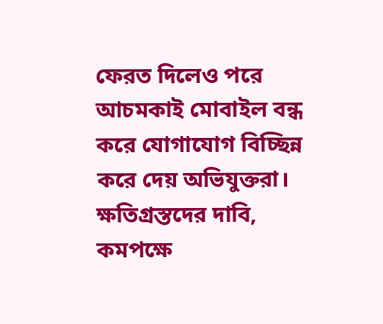ফেরত দিলেও পরে আচমকাই মোবাইল বন্ধ করে যোগাযোগ বিচ্ছিন্ন করে দেয় অভিযুক্তরা। ক্ষতিগ্রস্তদের দাবি, কমপক্ষে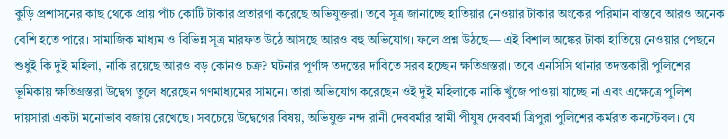কুড়ি প্রশাসনের কাছ থেকে প্রায় পাঁচ কোটি টাকার প্রতারণা করেছে অভিযুক্তরা। তবে সূত্র জানাচ্ছে হাতিয়ার নেওয়ার টাকার অংকের পরিমান বাস্তবে আরও অনেক বেশি হতে পারে। সামাজিক মাধ্যম ও বিভিন্ন সূত্র মারফত উঠে আসছে আরও বহু অভিযোগ। ফলে প্রশ্ন উঠছে— এই বিশাল অঙ্কের টাকা হাতিয়ে নেওয়ার পেছনে শুধুই কি দুই মহিলা, নাকি রয়েছে আরও বড় কোনও চক্র? ঘটনার পূর্ণাঙ্গ তদন্তের দাবিতে সরব হচ্ছেন ক্ষতিগ্রস্তরা। তবে এনসিসি থানার তদন্তকারী পুলিশের ভূমিকায় ক্ষতিগ্রস্তরা উদ্বেগ তুলে ধরেছেন গণমাধ্যমের সামনে। তারা অভিযোগ করেছেন ওই দুই মহিলাকে নাকি খুঁজে পাওয়া যাচ্ছে না এবং এক্ষেত্রে পুলিশ দায়সারা একটা মনোভাব বজায় রেখেছে। সবচেয়ে উদ্বেগের বিষয়, অভিযুক্ত নন্দ রানী দেববর্মার স্বামী পীযুষ দেববর্মা ত্রিপুরা পুলিশের কর্মরত কনস্টেবল। যে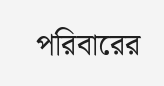পরিবারের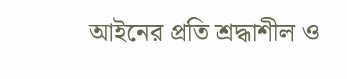আইনের প্রতি শ্রদ্ধাশীল ও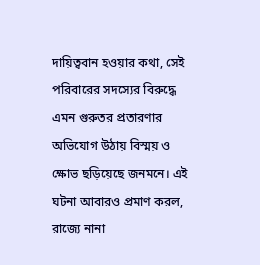দায়িত্ববান হওয়ার কথা, সেই পরিবারের সদস্যের বিরুদ্ধে এমন গুরুতর প্রতারণার অভিযোগ উঠায় বিস্ময় ও ক্ষোভ ছড়িয়েছে জনমনে। এই ঘটনা আবারও প্রমাণ করল, রাজ্যে নানা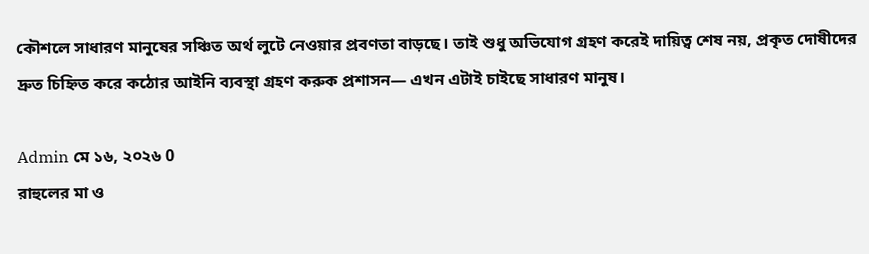কৌশলে সাধারণ মানুষের সঞ্চিত অর্থ লুটে নেওয়ার প্রবণতা বাড়ছে। তাই শুধু অভিযোগ গ্রহণ করেই দায়িত্ব শেষ নয়, প্রকৃত দোষীদের দ্রুত চিহ্নিত করে কঠোর আইনি ব্যবস্থা গ্রহণ করুক প্রশাসন— এখন এটাই চাইছে সাধারণ মানুষ।

Admin মে ১৬, ২০২৬ 0
রাহুলের মা ও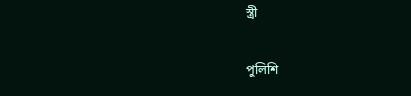স্ত্রী

পুলিশি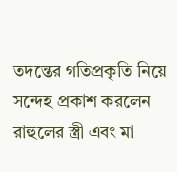তদন্তের গতিপ্রকৃতি নিয়ে সন্দেহ প্রকাশ করলেন রাহুলের স্ত্রী এবং মা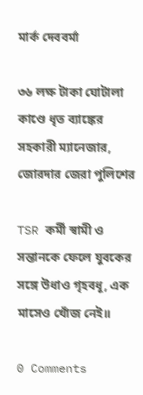মার্ক দেববর্মা

৩৬ লক্ষ টাকা ঘোটালা কাণ্ডে ধৃত ব্যাঙ্কের সহকারী ম্যানেজার, জোরদার জেরা পুলিশের

TSR কর্মী স্বামী ও সন্তানকে ফেলে যুবকের সঙ্গে উধাও গৃহবধূ, এক মাসেও খোঁজ নেই॥

0 Comments